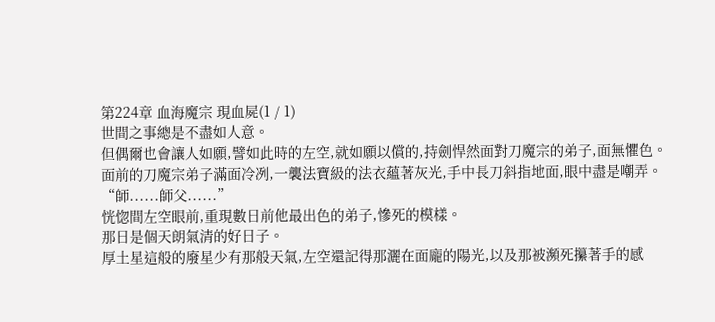第224章 血海魔宗 現血屍(1 / 1)
世間之事總是不盡如人意。
但偶爾也會讓人如願,譬如此時的左空,就如願以償的,持劍悍然面對刀魔宗的弟子,面無懼色。
面前的刀魔宗弟子滿面冷冽,一襲法寶級的法衣蘊著灰光,手中長刀斜指地面,眼中盡是嘲弄。
“師......師父......”
恍惚間左空眼前,重現數日前他最出色的弟子,慘死的模樣。
那日是個天朗氣清的好日子。
厚土星這般的廢星少有那般天氣,左空還記得那灑在面龐的陽光,以及那被瀕死攥著手的感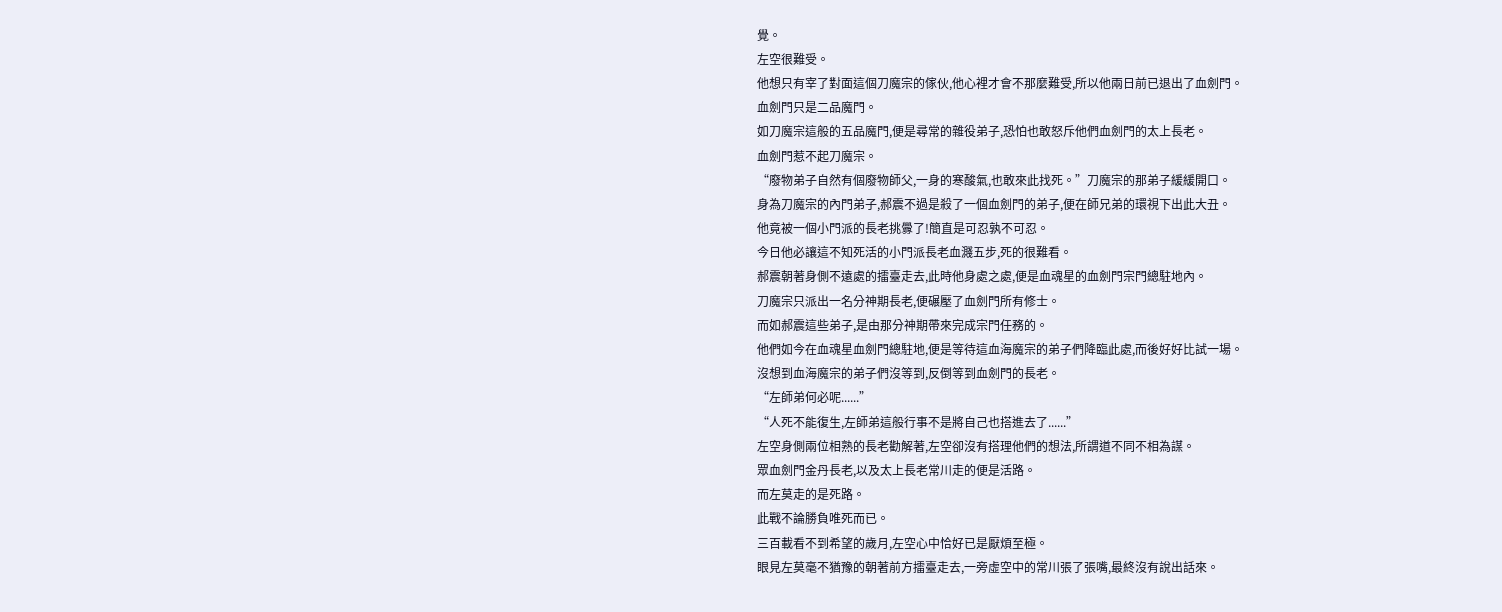覺。
左空很難受。
他想只有宰了對面這個刀魔宗的傢伙,他心裡才會不那麼難受,所以他兩日前已退出了血劍門。
血劍門只是二品魔門。
如刀魔宗這般的五品魔門,便是尋常的雜役弟子,恐怕也敢怒斥他們血劍門的太上長老。
血劍門惹不起刀魔宗。
“廢物弟子自然有個廢物師父,一身的寒酸氣,也敢來此找死。”刀魔宗的那弟子緩緩開口。
身為刀魔宗的內門弟子,郝震不過是殺了一個血劍門的弟子,便在師兄弟的環視下出此大丑。
他竟被一個小門派的長老挑釁了!簡直是可忍孰不可忍。
今日他必讓這不知死活的小門派長老血濺五步,死的很難看。
郝震朝著身側不遠處的擂臺走去,此時他身處之處,便是血魂星的血劍門宗門總駐地內。
刀魔宗只派出一名分神期長老,便碾壓了血劍門所有修士。
而如郝震這些弟子,是由那分神期帶來完成宗門任務的。
他們如今在血魂星血劍門總駐地,便是等待這血海魔宗的弟子們降臨此處,而後好好比試一場。
沒想到血海魔宗的弟子們沒等到,反倒等到血劍門的長老。
“左師弟何必呢......”
“人死不能復生,左師弟這般行事不是將自己也搭進去了......”
左空身側兩位相熟的長老勸解著,左空卻沒有搭理他們的想法,所謂道不同不相為謀。
眾血劍門金丹長老,以及太上長老常川走的便是活路。
而左莫走的是死路。
此戰不論勝負唯死而已。
三百載看不到希望的歲月,左空心中恰好已是厭煩至極。
眼見左莫毫不猶豫的朝著前方擂臺走去,一旁虛空中的常川張了張嘴,最終沒有說出話來。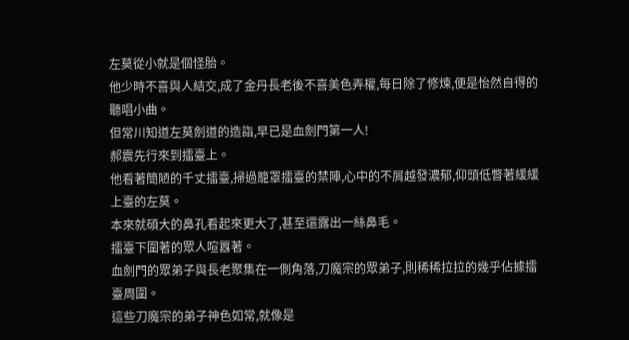左莫從小就是個怪胎。
他少時不喜與人結交,成了金丹長老後不喜美色弄權,每日除了修煉,便是怡然自得的聽唱小曲。
但常川知道左莫劍道的造詣,早已是血劍門第一人!
郝震先行來到擂臺上。
他看著簡陋的千丈擂臺,掃過籠罩擂臺的禁陣,心中的不屑越發濃郁,仰頭低瞥著緩緩上臺的左莫。
本來就碩大的鼻孔看起來更大了,甚至還露出一絲鼻毛。
擂臺下圍著的眾人喧囂著。
血劍門的眾弟子與長老聚集在一側角落,刀魔宗的眾弟子,則稀稀拉拉的幾乎佔據擂臺周圍。
這些刀魔宗的弟子神色如常,就像是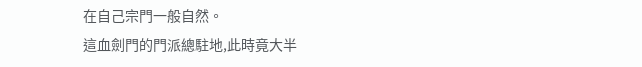在自己宗門一般自然。
這血劍門的門派總駐地,此時竟大半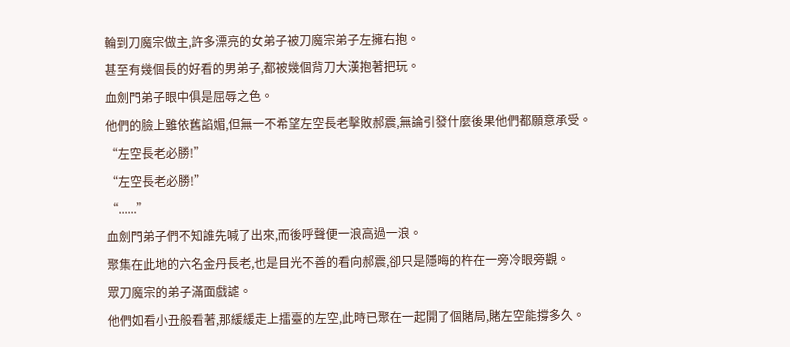輪到刀魔宗做主,許多漂亮的女弟子被刀魔宗弟子左擁右抱。
甚至有幾個長的好看的男弟子,都被幾個背刀大漢抱著把玩。
血劍門弟子眼中俱是屈辱之色。
他們的臉上雖依舊諂媚,但無一不希望左空長老擊敗郝震,無論引發什麼後果他們都願意承受。
“左空長老必勝!”
“左空長老必勝!”
“......”
血劍門弟子們不知誰先喊了出來,而後呼聲便一浪高過一浪。
聚集在此地的六名金丹長老,也是目光不善的看向郝震,卻只是隱晦的杵在一旁冷眼旁觀。
眾刀魔宗的弟子滿面戲謔。
他們如看小丑般看著,那緩緩走上擂臺的左空,此時已聚在一起開了個賭局,賭左空能撐多久。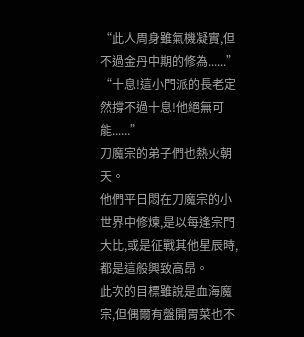“此人周身雖氣機凝實,但不過金丹中期的修為......”
“十息!這小門派的長老定然撐不過十息!他絕無可能......”
刀魔宗的弟子們也熱火朝天。
他們平日悶在刀魔宗的小世界中修煉,是以每逢宗門大比,或是征戰其他星辰時,都是這般興致高昂。
此次的目標雖說是血海魔宗,但偶爾有盤開胃菜也不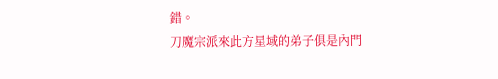錯。
刀魔宗派來此方星域的弟子俱是內門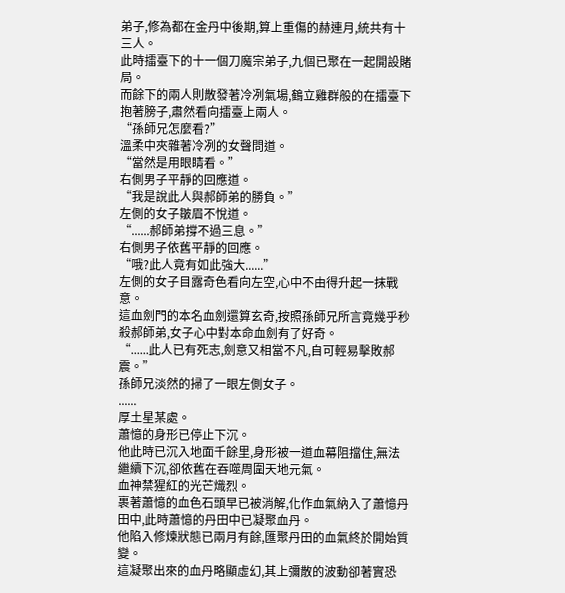弟子,修為都在金丹中後期,算上重傷的赫連月,統共有十三人。
此時擂臺下的十一個刀魔宗弟子,九個已聚在一起開設賭局。
而餘下的兩人則散發著冷冽氣場,鶴立雞群般的在擂臺下抱著膀子,肅然看向擂臺上兩人。
“孫師兄怎麼看?”
溫柔中夾雜著冷冽的女聲問道。
“當然是用眼睛看。”
右側男子平靜的回應道。
“我是說此人與郝師弟的勝負。”
左側的女子皺眉不悅道。
“......郝師弟撐不過三息。”
右側男子依舊平靜的回應。
“哦?此人竟有如此強大......”
左側的女子目露奇色看向左空,心中不由得升起一抹戰意。
這血劍門的本名血劍還算玄奇,按照孫師兄所言竟幾乎秒殺郝師弟,女子心中對本命血劍有了好奇。
“......此人已有死志,劍意又相當不凡,自可輕易擊敗郝震。”
孫師兄淡然的掃了一眼左側女子。
......
厚土星某處。
蕭憶的身形已停止下沉。
他此時已沉入地面千餘里,身形被一道血幕阻擋住,無法繼續下沉,卻依舊在吞噬周圍天地元氣。
血神禁猩紅的光芒熾烈。
裹著蕭憶的血色石頭早已被消解,化作血氣納入了蕭憶丹田中,此時蕭憶的丹田中已凝聚血丹。
他陷入修煉狀態已兩月有餘,匯聚丹田的血氣終於開始質變。
這凝聚出來的血丹略顯虛幻,其上彌散的波動卻著實恐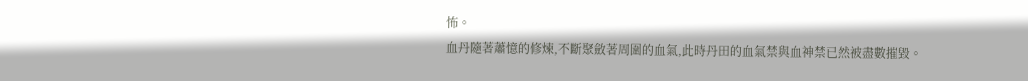怖。
血丹隨著蕭憶的修煉,不斷聚斂著周圍的血氣,此時丹田的血氣禁與血神禁已然被盡數摧毀。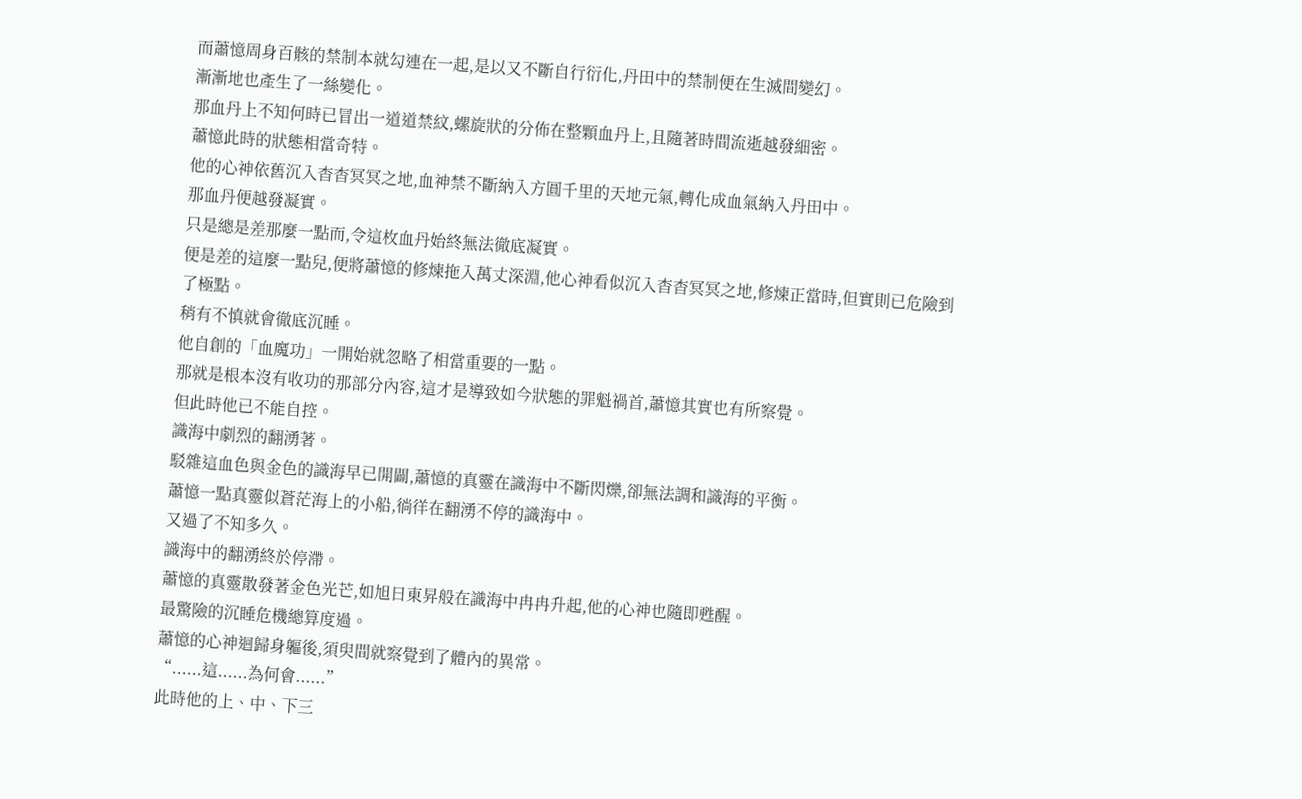而蕭憶周身百骸的禁制本就勾連在一起,是以又不斷自行衍化,丹田中的禁制便在生滅間變幻。
漸漸地也產生了一絲變化。
那血丹上不知何時已冒出一道道禁紋,螺旋狀的分佈在整顆血丹上,且隨著時間流逝越發細密。
蕭憶此時的狀態相當奇特。
他的心神依舊沉入杳杳冥冥之地,血神禁不斷納入方圓千里的天地元氣,轉化成血氣納入丹田中。
那血丹便越發凝實。
只是總是差那麼一點而,令這枚血丹始終無法徹底凝實。
便是差的這麼一點兒,便將蕭憶的修煉拖入萬丈深淵,他心神看似沉入杳杳冥冥之地,修煉正當時,但實則已危險到了極點。
稍有不慎就會徹底沉睡。
他自創的「血魔功」一開始就忽略了相當重要的一點。
那就是根本沒有收功的那部分內容,這才是導致如今狀態的罪魁禍首,蕭憶其實也有所察覺。
但此時他已不能自控。
識海中劇烈的翻湧著。
駁雜這血色與金色的識海早已開闢,蕭憶的真靈在識海中不斷閃爍,卻無法調和識海的平衡。
蕭憶一點真靈似蒼茫海上的小船,徜徉在翻湧不停的識海中。
又過了不知多久。
識海中的翻湧終於停滯。
蕭憶的真靈散發著金色光芒,如旭日東昇般在識海中冉冉升起,他的心神也隨即甦醒。
最驚險的沉睡危機總算度過。
蕭憶的心神迴歸身軀後,須臾間就察覺到了體內的異常。
“......這......為何會......”
此時他的上、中、下三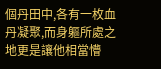個丹田中,各有一枚血丹凝聚,而身軀所處之地更是讓他相當懵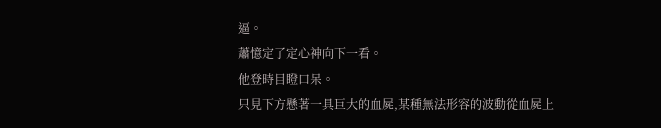逼。
蕭憶定了定心神向下一看。
他登時目瞪口呆。
只見下方懸著一具巨大的血屍,某種無法形容的波動從血屍上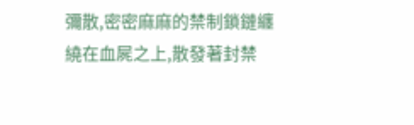彌散,密密麻麻的禁制鎖鏈纏繞在血屍之上,散發著封禁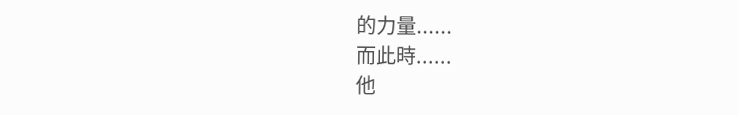的力量......
而此時......
他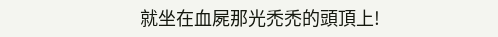就坐在血屍那光禿禿的頭頂上!